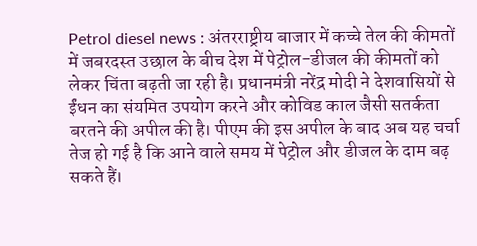Petrol diesel news : अंतरराष्ट्रीय बाजार में कच्चे तेल की कीमतों में जबरदस्त उछाल के बीच देश में पेट्रोल-डीजल की कीमतों को लेकर चिंता बढ़ती जा रही है। प्रधानमंत्री नरेंद्र मोदी ने देशवासियों से ईंधन का संयमित उपयोग करने और कोविड काल जैसी सतर्कता बरतने की अपील की है। पीएम की इस अपील के बाद अब यह चर्चा तेज हो गई है कि आने वाले समय में पेट्रोल और डीजल के दाम बढ़ सकते हैं।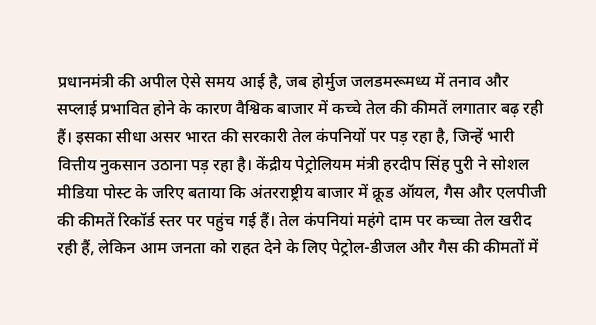प्रधानमंत्री की अपील ऐसे समय आई है, जब होर्मुज जलडमरूमध्य में तनाव और सप्लाई प्रभावित होने के कारण वैश्विक बाजार में कच्चे तेल की कीमतें लगातार बढ़ रही हैं। इसका सीधा असर भारत की सरकारी तेल कंपनियों पर पड़ रहा है, जिन्हें भारी वित्तीय नुकसान उठाना पड़ रहा है। केंद्रीय पेट्रोलियम मंत्री हरदीप सिंह पुरी ने सोशल मीडिया पोस्ट के जरिए बताया कि अंतरराष्ट्रीय बाजार में क्रूड ऑयल, गैस और एलपीजी की कीमतें रिकॉर्ड स्तर पर पहुंच गई हैं। तेल कंपनियां महंगे दाम पर कच्चा तेल खरीद रही हैं, लेकिन आम जनता को राहत देने के लिए पेट्रोल-डीजल और गैस की कीमतों में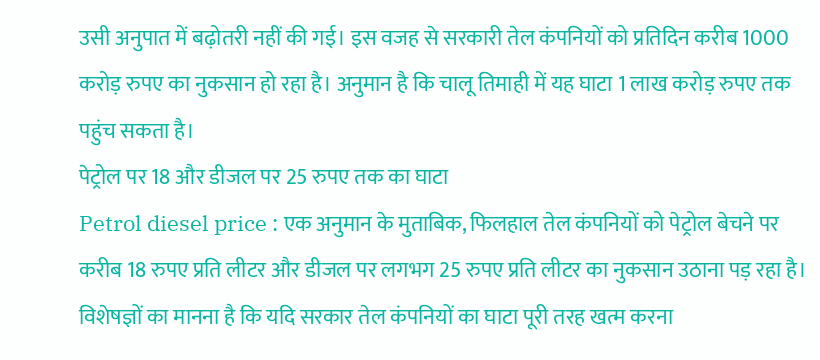उसी अनुपात में बढ़ोतरी नहीं की गई। इस वजह से सरकारी तेल कंपनियों को प्रतिदिन करीब 1000 करोड़ रुपए का नुकसान हो रहा है। अनुमान है कि चालू तिमाही में यह घाटा 1 लाख करोड़ रुपए तक पहुंच सकता है।
पेट्रोल पर 18 और डीजल पर 25 रुपए तक का घाटा
Petrol diesel price : एक अनुमान के मुताबिक, फिलहाल तेल कंपनियों को पेट्रोल बेचने पर करीब 18 रुपए प्रति लीटर और डीजल पर लगभग 25 रुपए प्रति लीटर का नुकसान उठाना पड़ रहा है। विशेषज्ञों का मानना है कि यदि सरकार तेल कंपनियों का घाटा पूरी तरह खत्म करना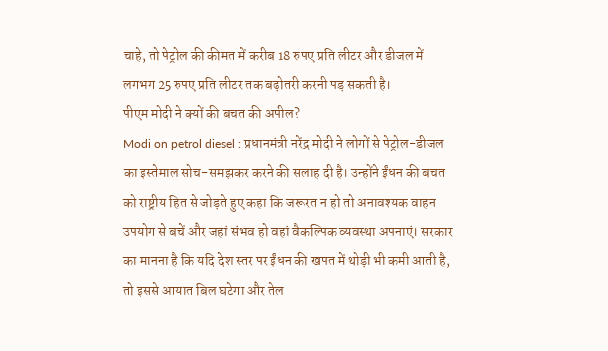चाहे, तो पेट्रोल की कीमत में करीब 18 रुपए प्रति लीटर और डीजल में लगभग 25 रुपए प्रति लीटर तक बढ़ोतरी करनी पड़ सकती है।
पीएम मोदी ने क्यों की बचत की अपील?
Modi on petrol diesel : प्रधानमंत्री नरेंद्र मोदी ने लोगों से पेट्रोल-डीजल का इस्तेमाल सोच-समझकर करने की सलाह दी है। उन्होंने ईंधन की बचत को राष्ट्रीय हित से जोड़ते हुए कहा कि जरूरत न हो तो अनावश्यक वाहन उपयोग से बचें और जहां संभव हो वहां वैकल्पिक व्यवस्था अपनाएं। सरकार का मानना है कि यदि देश स्तर पर ईंधन की खपत में थोड़ी भी कमी आती है, तो इससे आयात बिल घटेगा और तेल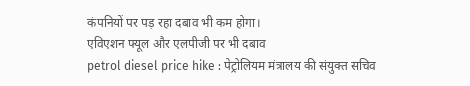कंपनियों पर पड़ रहा दबाव भी कम होगा।
एविएशन फ्यूल और एलपीजी पर भी दबाव
petrol diesel price hike : पेट्रोलियम मंत्रालय की संयुक्त सचिव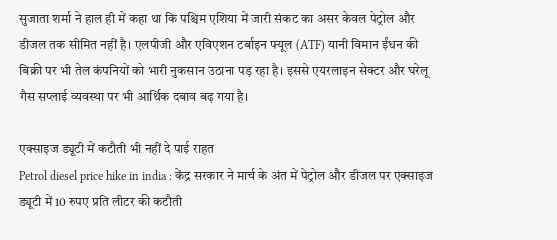सुजाता शर्मा ने हाल ही में कहा था कि पश्चिम एशिया में जारी संकट का असर केवल पेट्रोल और डीजल तक सीमित नहीं है। एलपीजी और एविएशन टर्बाइन फ्यूल (ATF) यानी विमान ईंधन की बिक्री पर भी तेल कंपनियों को भारी नुकसान उठाना पड़ रहा है। इससे एयरलाइन सेक्टर और घरेलू गैस सप्लाई व्यवस्था पर भी आर्थिक दबाव बढ़ गया है।

एक्साइज ड्यूटी में कटौती भी नहीं दे पाई राहत
Petrol diesel price hike in india : केंद्र सरकार ने मार्च के अंत में पेट्रोल और डीजल पर एक्साइज ड्यूटी में 10 रुपए प्रति लीटर की कटौती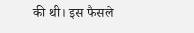की थी। इस फैसले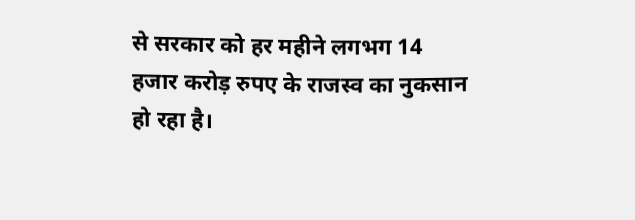से सरकार को हर महीने लगभग 14 हजार करोड़ रुपए के राजस्व का नुकसान हो रहा है।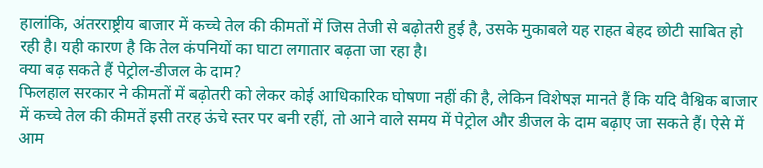हालांकि, अंतरराष्ट्रीय बाजार में कच्चे तेल की कीमतों में जिस तेजी से बढ़ोतरी हुई है, उसके मुकाबले यह राहत बेहद छोटी साबित हो रही है। यही कारण है कि तेल कंपनियों का घाटा लगातार बढ़ता जा रहा है।
क्या बढ़ सकते हैं पेट्रोल-डीजल के दाम?
फिलहाल सरकार ने कीमतों में बढ़ोतरी को लेकर कोई आधिकारिक घोषणा नहीं की है, लेकिन विशेषज्ञ मानते हैं कि यदि वैश्विक बाजार में कच्चे तेल की कीमतें इसी तरह ऊंचे स्तर पर बनी रहीं, तो आने वाले समय में पेट्रोल और डीजल के दाम बढ़ाए जा सकते हैं। ऐसे में आम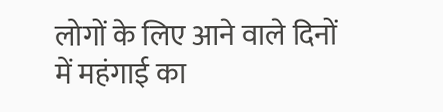लोगों के लिए आने वाले दिनों में महंगाई का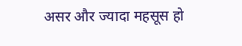असर और ज्यादा महसूस हो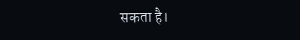सकता है।